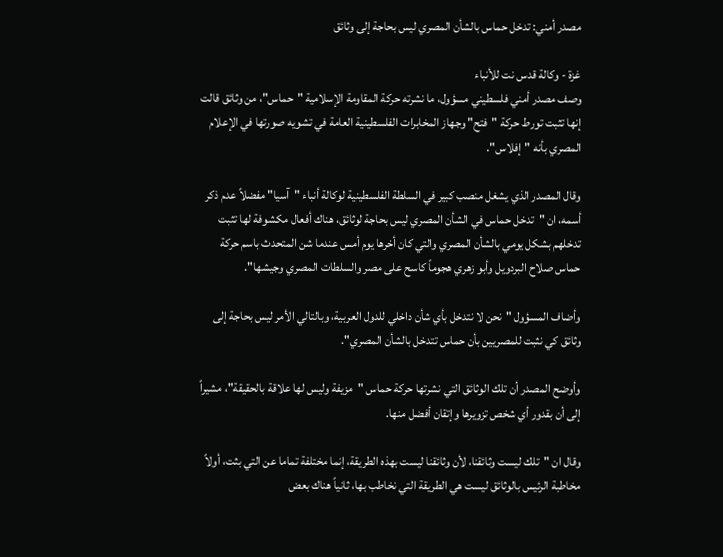مصدر أمني: تدخل حماس بالشأن المصري ليس بحاجة إلى وثائق

غزة - وكالة قدس نت للأنباء
وصف مصدر أمني فلسطيني مسؤول، ما نشرته حركة المقاومة الإسلامية "حماس"، من وثائق قالت إنها تثبت تورط حركة "فتح" وجهاز المخابرات الفلسطينية العامة في تشويه صورتها في الإعلام المصري بأنه "إفلاس".

وقال المصدر الذي يشغل منصب كبير في السلطة الفلسطينية لوكالة أنباء "آسيا" مفضلاً عدم ذكر أسمه، ان "تدخل حماس في الشأن المصري ليس بحاجة لوثائق، هناك أفعال مكشوفة لها تثبت تدخلهم بشكل يومي بالشأن المصري والتي كان أخرها يوم أمس عندما شن المتحدث باسم حركة حماس صلاح البردويل وأبو زهري هجوماً كاسح على مصر والسلطات المصري وجيشها".

وأضاف المسؤول "نحن لا نتدخل بأي شأن داخلي للدول العربية، وبالتالي الأمر ليس بحاجة إلى وثائق كي نثبت للمصريين بأن حماس تتدخل بالشأن المصري".

وأوضح المصدر أن تلك الوثائق التي نشرتها حركة حماس "مزيفة وليس لها علاقة بالحقيقة"، مشيراً إلى أن بقدور أي شخص تزويرها وإتقان أفضل منها.

وقال ان "تلك ليست وثائقنا، لأن وثائقنا ليست بهذه الطريقة، إنما مختلفة تماما عن التي بثت، أولاً مخاطبة الرئيس بالوثائق ليست هي الطريقة التي نخاطب بها، ثانياً هناك بعض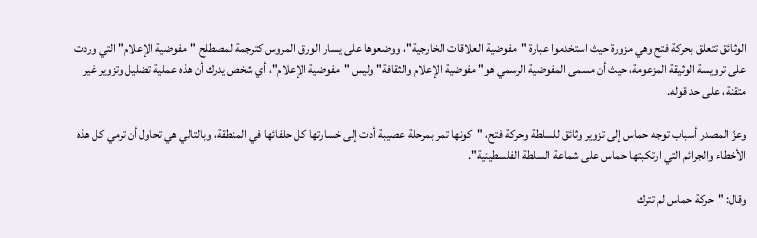الوثائق تتعلق بحركة فتح وهي مزورة حيث استخدموا عبارة "مفوضية العلاقات الخارجية"، ووضعوها على يسار الورق المروس كترجمة لمصطلح "مفوضية الإعلام" التي وردت على ترويسة الوثيقة المزعومة، حيث أن مسمى المفوضية الرسمي هو" مفوضية الإعلام والثقافة" وليس "مفوضية الإعلام"، أي شخص يدرك أن هذه عملية تضليل وتزوير غير متقنة، على حد قوله.

وعزّ المصدر أسباب توجه حماس إلى تزوير وثائق للسلطة وحركة فتح، "كونها تمر بمرحلة عصيبة أدت إلى خسارتها كل حلفائها في المنطقة، وبالتالي هي تحاول أن ترمي كل هذه الأخطاء والجرائم التي ارتكبتها حماس على شماعة السلطة الفلسطينية".

وقال: "حركة حماس لم تترك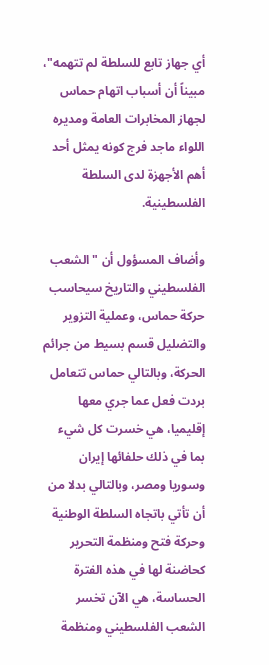أي جهاز تابع للسلطة لم تتهمه"، مبيناً أن أسباب اتهام حماس لجهاز المخابرات العامة ومديره اللواء ماجد فرج كونه يمثل أحد أهم الأجهزة لدى السلطة الفلسطينية.

وأضاف المسؤول أن "الشعب الفلسطيني والتاريخ سيحاسب حركة حماس، وعملية التزوير والتضليل قسم بسيط من جرائم الحركة، وبالتالي حماس تتعامل بردت فعل عما جري معها إقليميا، هي خسرت كل شيء بما في ذلك حلفائها إيران وسوريا ومصر، وبالتالي بدلا من أن تأتي باتجاه السلطة الوطنية وحركة فتح ومنظمة التحرير كحاضنة لها في هذه الفترة الحساسة، هي الآن تخسر الشعب الفلسطيني ومنظمة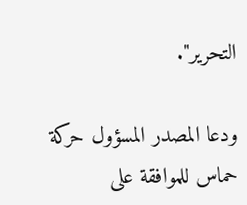التحرير".

ودعا المصدر المسؤول حركة حماس للموافقة على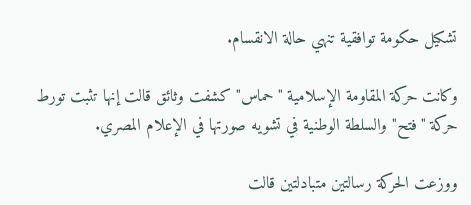تشكيل حكومة توافقية تنهي حالة الانقسام.

وكانت حركة المقاومة الإسلامية "حماس" كشفت وثائق قالت إنها تثبت تورط حركة "فتح" والسلطة الوطنية في تشويه صورتها في الإعلام المصري.

ووزعت الحركة رسالتين متبادلتين قالت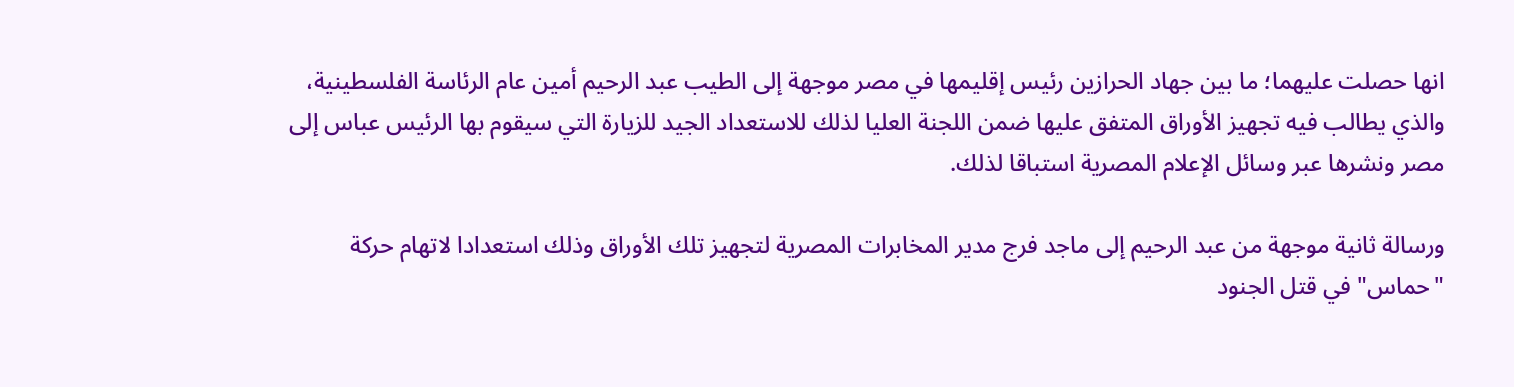انها حصلت عليهما؛ ما بين جهاد الحرازين رئيس إقليمها في مصر موجهة إلى الطيب عبد الرحيم أمين عام الرئاسة الفلسطينية، والذي يطالب فيه تجهيز الأوراق المتفق عليها ضمن اللجنة العليا لذلك للاستعداد الجيد للزيارة التي سيقوم بها الرئيس عباس إلى مصر ونشرها عبر وسائل الإعلام المصرية استباقا لذلك.

ورسالة ثانية موجهة من عبد الرحيم إلى ماجد فرج مدير المخابرات المصرية لتجهيز تلك الأوراق وذلك استعدادا لاتهام حركة "حماس" في قتل الجنود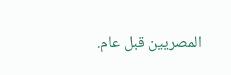المصريين قبل عام.